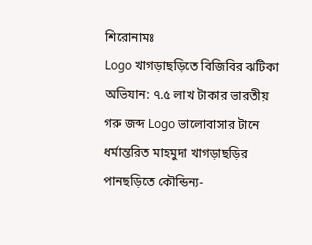শিরোনামঃ
Logo খাগড়াছড়িতে বিজিবির ঝটিকা অভিযান: ৭.৫ লাখ টাকার ভারতীয় গরু জব্দ Logo ভালোবাসার টানে ধর্মান্তরিত মাহমুদা খাগড়াছড়ির পানছড়িতে কৌন্ডিন্য-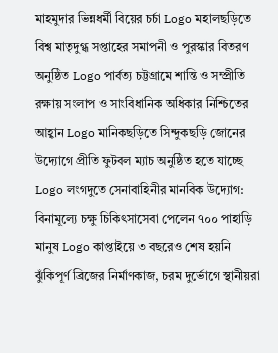মাহমুদার ভিন্নধর্মী বিয়ের চর্চা Logo মহালছড়িতে বিশ্ব মাতৃদুগ্ধ সপ্তাহের সমাপনী ও পুরস্কার বিতরণ অনুষ্ঠিত Logo পার্বত্য চট্টগ্রামে শান্তি ও সম্প্রীতি রক্ষায় সংলাপ ও সাংবিধানিক অধিকার নিশ্চিতের আহ্বান Logo মানিকছড়িতে সিন্দুকছড়ি জোনের উদ্যোগে প্রীতি ফুটবল ম্যাচ অনুষ্ঠিত হতে যাচ্ছে Logo লংগদুতে সেনাবাহিনীর মানবিক উদ্যোগ: বিনামূল্যে চক্ষু চিকিৎসাসেবা পেলেন ৭০০ পাহাড়ি মানুষ Logo কাপ্তাইয়ে ৩ বছরেও শেষ হয়নি ঝুঁকিপূর্ণ ব্রিজের নির্মাণকাজ, চরম দুর্ভোগে স্থানীয়রা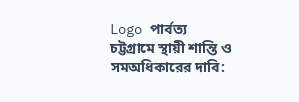Logo পার্বত্য চট্টগ্রামে স্থায়ী শান্তি ও সমঅধিকারের দাবি: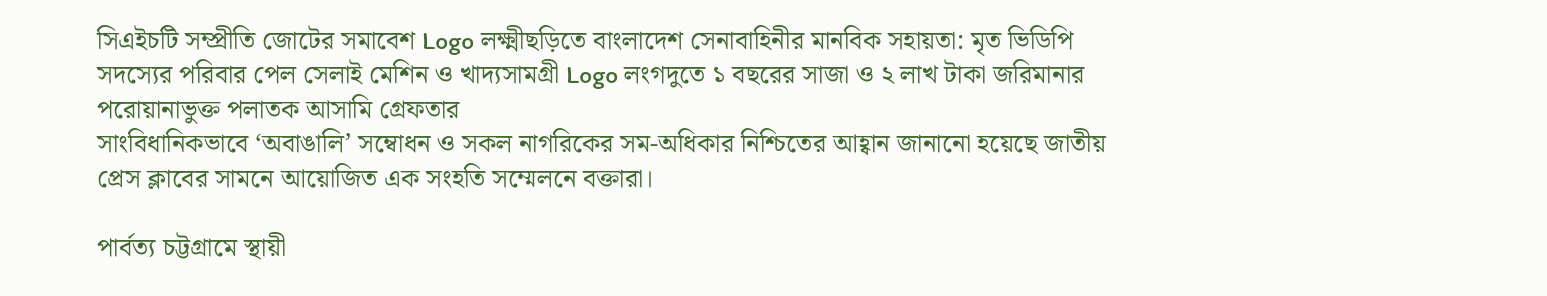সিএইচটি সম্প্রীতি জোটের সমাবেশ Logo লক্ষ্মীছড়িতে বাংলাদেশ সেনাবাহিনীর মানবিক সহায়তা: মৃত ভিডিপি সদস্যের পরিবার পেল সেলাই মেশিন ও খাদ্যসামগ্রী Logo লংগদুতে ১ বছরের সাজা ও ২ লাখ টাকা জরিমানার পরোয়ানাভুক্ত পলাতক আসামি গ্রেফতার
সাংবিধানিকভাবে ‘অবাঙালি’ সম্বোধন ও সকল নাগরিকের সম-অধিকার নিশ্চিতের আহ্বান জানানো হয়েছে জাতীয় প্রেস ক্লাবের সামনে আয়োজিত এক সংহতি সম্মেলনে বক্তারা।

পার্বত্য চট্টগ্রামে স্থায়ী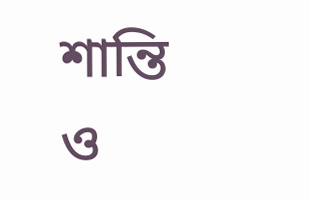শান্তি ও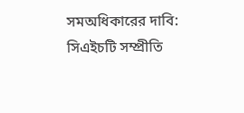সমঅধিকারের দাবি: সিএইচটি সম্প্রীতি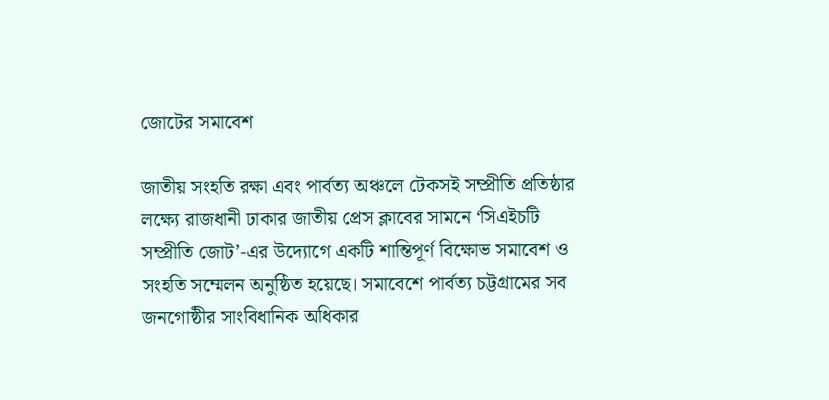জোটের সমাবেশ

জাতীয় সংহতি রক্ষা এবং পার্বত্য অঞ্চলে টেকসই সম্প্রীতি প্রতিষ্ঠার লক্ষ্যে রাজধানী ঢাকার জাতীয় প্রেস ক্লাবের সামনে ‘সিএইচটি সম্প্রীতি জোট’-এর উদ্যোগে একটি শান্তিপূর্ণ বিক্ষোভ সমাবেশ ও সংহতি সম্মেলন অনুষ্ঠিত হয়েছে। সমাবেশে পার্বত্য চট্টগ্রামের সব জনগোষ্ঠীর সাংবিধানিক অধিকার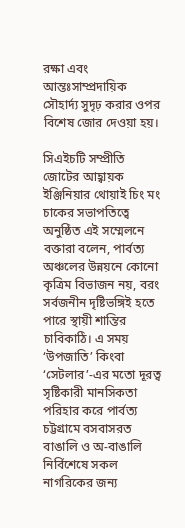রক্ষা এবং আন্তঃসাম্প্রদায়িক সৌহার্দ্য সুদৃঢ় করার ওপর বিশেষ জোর দেওয়া হয়।

সিএইচটি সম্প্রীতি জোটের আহ্বায়ক ইঞ্জিনিয়ার থোয়াই চিং মং চাকের সভাপতিত্বে অনুষ্ঠিত এই সম্মেলনে বক্তারা বলেন, পার্বত্য অঞ্চলের উন্নয়নে কোনো কৃত্রিম বিভাজন নয়, বরং সর্বজনীন দৃষ্টিভঙ্গিই হতে পারে স্থায়ী শান্তির চাবিকাঠি। এ সময় ‘উপজাতি’ কিংবা ‘সেটলার’-এর মতো দূরত্ব সৃষ্টিকারী মানসিকতা পরিহার করে পার্বত্য চট্টগ্রামে বসবাসরত বাঙালি ও অ-বাঙালি নির্বিশেষে সকল নাগরিকের জন্য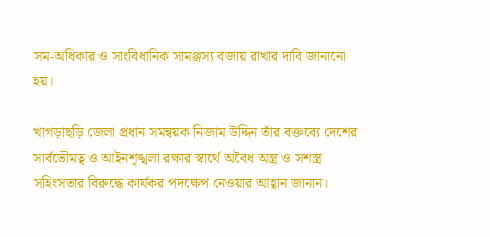সম-অধিকার ও সাংবিধানিক সামঞ্জস্য বজায় রাখার দাবি জানানো হয়।

খাগড়াছড়ি জেলা প্রধান সমন্বয়ক নিজাম উদ্দিন তাঁর বক্তব্যে দেশের সার্বভৌমত্ব ও আইনশৃঙ্খলা রক্ষার স্বার্থে অবৈধ অস্ত্র ও সশস্ত্র সহিংসতার বিরুদ্ধে কার্যকর পদক্ষেপ নেওয়ার আহ্বান জানান।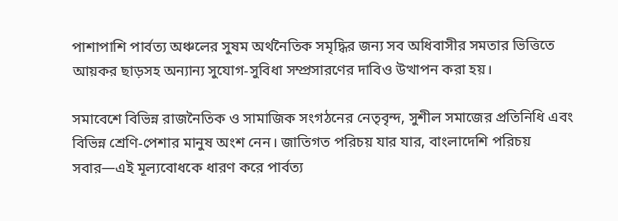পাশাপাশি পার্বত্য অঞ্চলের সুষম অর্থনৈতিক সমৃদ্ধির জন্য সব অধিবাসীর সমতার ভিত্তিতে আয়কর ছাড়সহ অন্যান্য সুযোগ-সুবিধা সম্প্রসারণের দাবিও উত্থাপন করা হয়।

সমাবেশে বিভিন্ন রাজনৈতিক ও সামাজিক সংগঠনের নেতৃবৃন্দ, সুশীল সমাজের প্রতিনিধি এবং বিভিন্ন শ্রেণি-পেশার মানুষ অংশ নেন। জাতিগত পরিচয় যার যার, বাংলাদেশি পরিচয় সবার—এই মূল্যবোধকে ধারণ করে পার্বত্য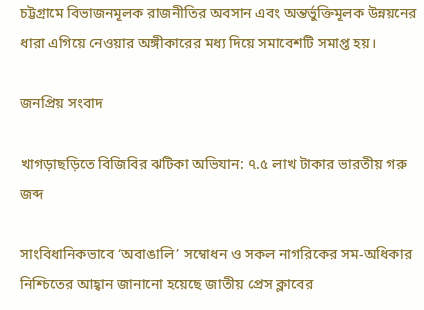চট্টগ্রামে বিভাজনমূলক রাজনীতির অবসান এবং অন্তর্ভুক্তিমূলক উন্নয়নের ধারা এগিয়ে নেওয়ার অঙ্গীকারের মধ্য দিয়ে সমাবেশটি সমাপ্ত হয়।

জনপ্রিয় সংবাদ

খাগড়াছড়িতে বিজিবির ঝটিকা অভিযান: ৭.৫ লাখ টাকার ভারতীয় গরু জব্দ

সাংবিধানিকভাবে ‘অবাঙালি’ সম্বোধন ও সকল নাগরিকের সম-অধিকার নিশ্চিতের আহ্বান জানানো হয়েছে জাতীয় প্রেস ক্লাবের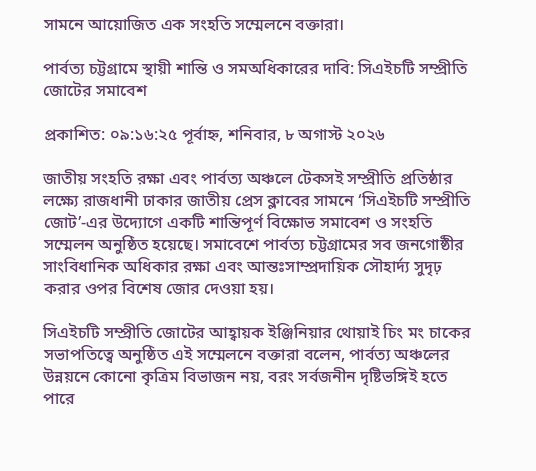সামনে আয়োজিত এক সংহতি সম্মেলনে বক্তারা।

পার্বত্য চট্টগ্রামে স্থায়ী শান্তি ও সমঅধিকারের দাবি: সিএইচটি সম্প্রীতি জোটের সমাবেশ

প্রকাশিত: ০৯:১৬:২৫ পূর্বাহ্ন, শনিবার, ৮ অগাস্ট ২০২৬

জাতীয় সংহতি রক্ষা এবং পার্বত্য অঞ্চলে টেকসই সম্প্রীতি প্রতিষ্ঠার লক্ষ্যে রাজধানী ঢাকার জাতীয় প্রেস ক্লাবের সামনে ‘সিএইচটি সম্প্রীতি জোট’-এর উদ্যোগে একটি শান্তিপূর্ণ বিক্ষোভ সমাবেশ ও সংহতি সম্মেলন অনুষ্ঠিত হয়েছে। সমাবেশে পার্বত্য চট্টগ্রামের সব জনগোষ্ঠীর সাংবিধানিক অধিকার রক্ষা এবং আন্তঃসাম্প্রদায়িক সৌহার্দ্য সুদৃঢ় করার ওপর বিশেষ জোর দেওয়া হয়।

সিএইচটি সম্প্রীতি জোটের আহ্বায়ক ইঞ্জিনিয়ার থোয়াই চিং মং চাকের সভাপতিত্বে অনুষ্ঠিত এই সম্মেলনে বক্তারা বলেন, পার্বত্য অঞ্চলের উন্নয়নে কোনো কৃত্রিম বিভাজন নয়, বরং সর্বজনীন দৃষ্টিভঙ্গিই হতে পারে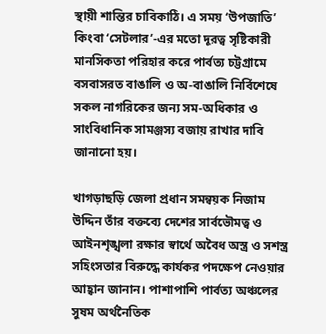স্থায়ী শান্তির চাবিকাঠি। এ সময় ‘উপজাতি’ কিংবা ‘সেটলার’-এর মতো দূরত্ব সৃষ্টিকারী মানসিকতা পরিহার করে পার্বত্য চট্টগ্রামে বসবাসরত বাঙালি ও অ-বাঙালি নির্বিশেষে সকল নাগরিকের জন্য সম-অধিকার ও সাংবিধানিক সামঞ্জস্য বজায় রাখার দাবি জানানো হয়।

খাগড়াছড়ি জেলা প্রধান সমন্বয়ক নিজাম উদ্দিন তাঁর বক্তব্যে দেশের সার্বভৌমত্ব ও আইনশৃঙ্খলা রক্ষার স্বার্থে অবৈধ অস্ত্র ও সশস্ত্র সহিংসতার বিরুদ্ধে কার্যকর পদক্ষেপ নেওয়ার আহ্বান জানান। পাশাপাশি পার্বত্য অঞ্চলের সুষম অর্থনৈতিক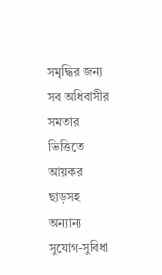সমৃদ্ধির জন্য সব অধিবাসীর সমতার ভিত্তিতে আয়কর ছাড়সহ অন্যান্য সুযোগ-সুবিধা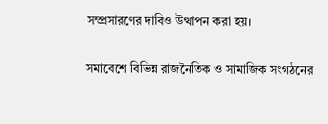সম্প্রসারণের দাবিও উত্থাপন করা হয়।

সমাবেশে বিভিন্ন রাজনৈতিক ও সামাজিক সংগঠনের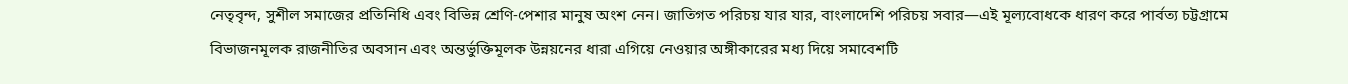নেতৃবৃন্দ, সুশীল সমাজের প্রতিনিধি এবং বিভিন্ন শ্রেণি-পেশার মানুষ অংশ নেন। জাতিগত পরিচয় যার যার, বাংলাদেশি পরিচয় সবার—এই মূল্যবোধকে ধারণ করে পার্বত্য চট্টগ্রামে বিভাজনমূলক রাজনীতির অবসান এবং অন্তর্ভুক্তিমূলক উন্নয়নের ধারা এগিয়ে নেওয়ার অঙ্গীকারের মধ্য দিয়ে সমাবেশটি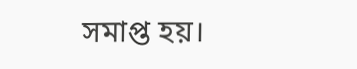সমাপ্ত হয়।